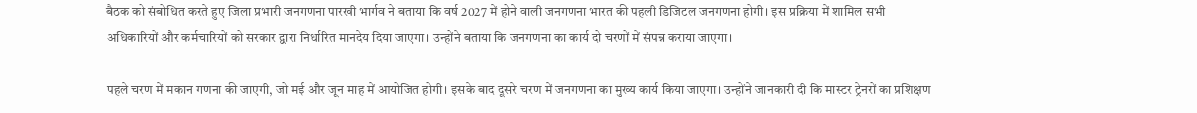बैठक को संबोधित करते हुए जिला प्रभारी जनगणना पारखी भार्गव ने बताया कि वर्ष 2027 में होने वाली जनगणना भारत की पहली डिजिटल जनगणना होगी। इस प्रक्रिया में शामिल सभी अधिकारियों और कर्मचारियों को सरकार द्वारा निर्धारित मानदेय दिया जाएगा। उन्होंने बताया कि जनगणना का कार्य दो चरणों में संपन्न कराया जाएगा।

पहले चरण में मकान गणना की जाएगी, जो मई और जून माह में आयोजित होगी। इसके बाद दूसरे चरण में जनगणना का मुख्य कार्य किया जाएगा। उन्होंने जानकारी दी कि मास्टर ट्रेनरों का प्रशिक्षण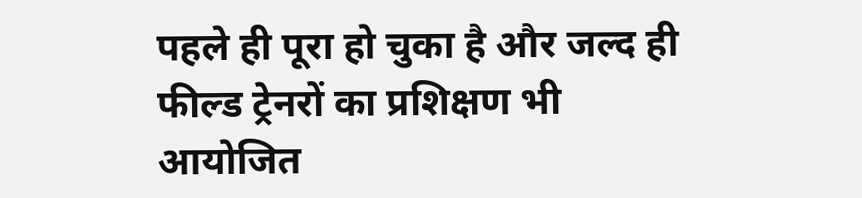पहले ही पूरा हो चुका है और जल्द ही फील्ड ट्रेनरों का प्रशिक्षण भी आयोजित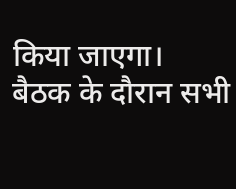किया जाएगा।
बैठक के दौरान सभी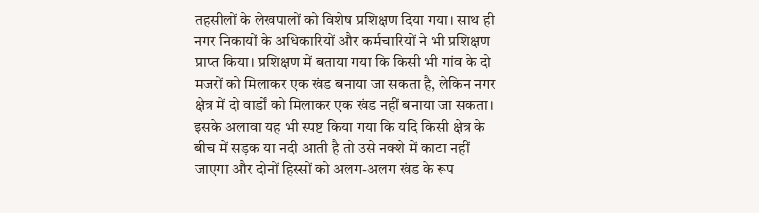तहसीलों के लेखपालों को विशेष प्रशिक्षण दिया गया। साथ ही नगर निकायों के अधिकारियों और कर्मचारियों ने भी प्रशिक्षण प्राप्त किया। प्रशिक्षण में बताया गया कि किसी भी गांव के दो मजरों को मिलाकर एक खंड बनाया जा सकता है, लेकिन नगर क्षेत्र में दो वार्डों को मिलाकर एक खंड नहीं बनाया जा सकता।
इसके अलावा यह भी स्पष्ट किया गया कि यदि किसी क्षेत्र के बीच में सड़क या नदी आती है तो उसे नक्शे में काटा नहीं जाएगा और दोनों हिस्सों को अलग-अलग खंड के रूप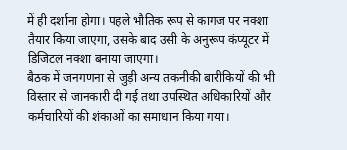में ही दर्शाना होगा। पहले भौतिक रूप से कागज पर नक्शा तैयार किया जाएगा, उसके बाद उसी के अनुरूप कंप्यूटर में डिजिटल नक्शा बनाया जाएगा।
बैठक में जनगणना से जुड़ी अन्य तकनीकी बारीकियों की भी विस्तार से जानकारी दी गई तथा उपस्थित अधिकारियों और कर्मचारियों की शंकाओं का समाधान किया गया।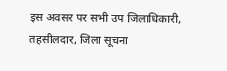इस अवसर पर सभी उप जिलाधिकारी, तहसीलदार, जिला सूचना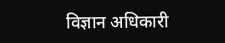विज्ञान अधिकारी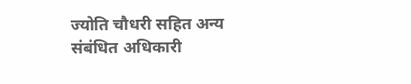ज्योति चौधरी सहित अन्य संबंधित अधिकारी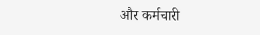और कर्मचारी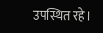उपस्थित रहे।